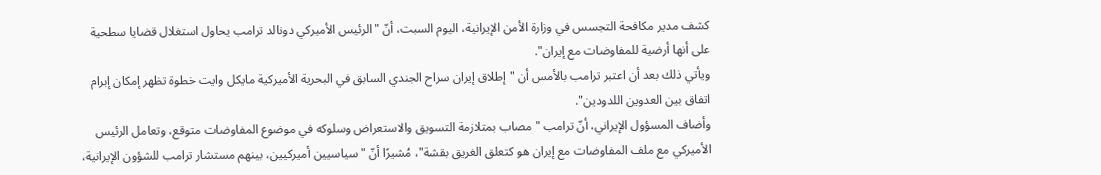كشف مدير مكافحة التجسس في وزارة الأمن الإيرانية، اليوم السبت، أنّ "الرئيس الأميركي دونالد ترامب يحاول استغلال قضايا سطحية على أنها أرضية للمفاوضات مع إيران".
ويأتي ذلك بعد أن اعتبر ترامب بالأمس أن "إطلاق إيران سراح الجندي السابق في البحرية الأميركية مايكل وايت خطوة تظهر إمكان إبرام اتفاق بين العدوين اللدودين".
وأضاف المسؤول الإيراني، أنّ ترامب "مصاب بمتلازمة التسويق والاستعراض وسلوكه في موضوع المفاوضات متوقع، وتعامل الرئيس الأميركي مع ملف المفاوضات مع إيران هو كتعلق الغريق بقشة"، مُشيرًا أنّ "سياسيين أميركيين، بينهم مستشار ترامب للشؤون الإيرانية،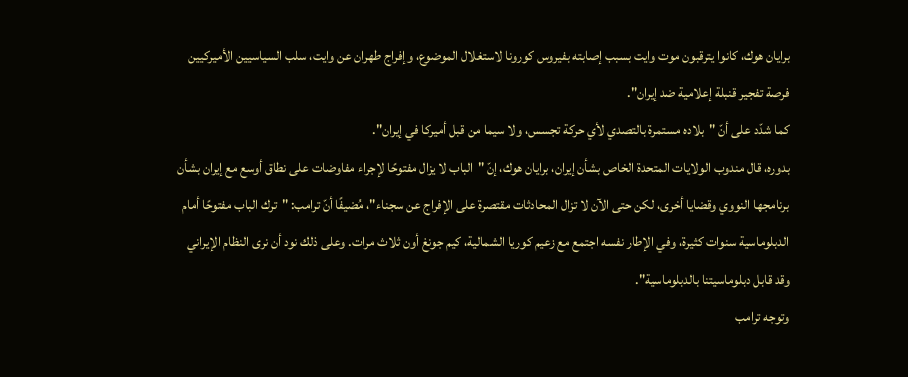برايان هوك، كانوا يترقبون موت وايت بسبب إصابته بفيروس كورونا لاستغلال الموضوع، وإفراج طهران عن وايت، سلب السياسيين الأميركيين فرصة تفجير قنبلة إعلامية ضد إيران".
كما شدّد على أنّ "بلاده مستمرة بالتصدي لأي حركة تجسس، ولا سيما من قبل أميركا في إيران".
بدوره، قال مندوب الولايات المتحدة الخاص بشأن إيران، برايان هوك، إنّ "الباب لا يزال مفتوحًا لإجراء مفاوضات على نطاق أوسع مع إيران بشأن برنامجها النووي وقضايا أخرى، لكن حتى الآن لا تزال المحادثات مقتصرة على الإفراج عن سجناء"، مُضيفًا أنّ ترامب: "ترك الباب مفتوحًا أمام الدبلوماسية سنوات كثيرة، وفي الإطار نفسه اجتمع مع زعيم كوريا الشمالية، كيم جونغ أون ثلاث مرات. وعلى ذلك نود أن نرى النظام الإيراني وقد قابل دبلوماسيتنا بالدبلوماسية".
وتوجه ترامب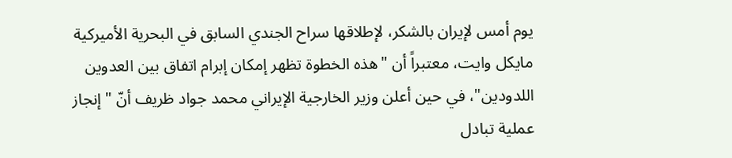يوم أمس لإيران بالشكر، لإطلاقها سراح الجندي السابق في البحرية الأميركية مايكل وايت، معتبراً أن "هذه الخطوة تظهر إمكان إبرام اتفاق بين العدوين اللدودين"، في حين أعلن وزير الخارجية الإيراني محمد جواد ظريف أنّ "إنجاز عملية تبادل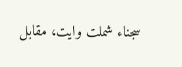سجناء شملت وايت، مقابل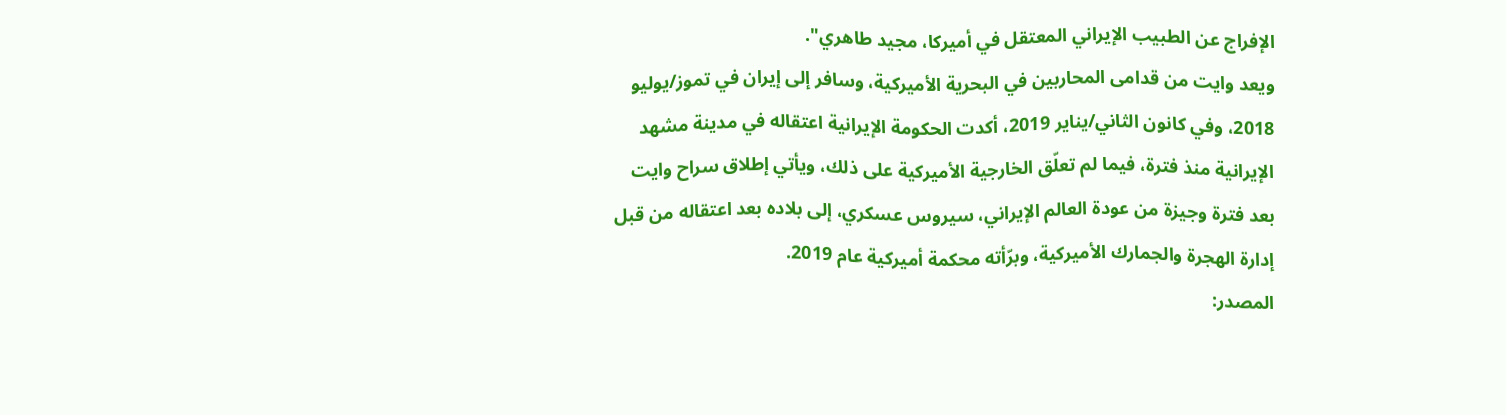الإفراج عن الطبيب الإيراني المعتقل في أميركا، مجيد طاهري".
ويعد وايت من قدامى المحاربين في البحرية الأميركية، وسافر إلى إيران في تموز/يوليو 2018، وفي كانون الثاني/يناير 2019، أكدت الحكومة الإيرانية اعتقاله في مدينة مشهد الإيرانية منذ فترة، فيما لم تعلّق الخارجية الأميركية على ذلك، ويأتي إطلاق سراح وايت بعد فترة وجيزة من عودة العالم الإيراني، سيروس عسكري، إلى بلاده بعد اعتقاله من قبل إدارة الهجرة والجمارك الأميركية، وبرّأته محكمة أميركية عام 2019.
المصدر: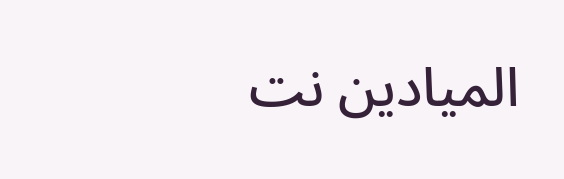الميادين نت